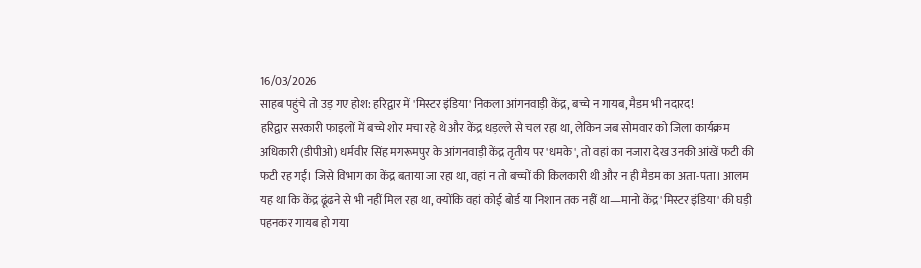16/03/2026
साहब पहुंचे तो उड़ गए होश: हरिद्वार में 'मिस्टर इंडिया' निकला आंगनवाड़ी केंद्र, बच्चे न गायब, मैडम भी नदारद!
हरिद्वार सरकारी फाइलों में बच्चे शोर मचा रहे थे और केंद्र धड़ल्ले से चल रहा था, लेकिन जब सोमवार को जिला कार्यक्रम अधिकारी (डीपीओ) धर्मवीर सिंह मगरूमपुर के आंगनवाड़ी केंद्र तृतीय पर 'धमके', तो वहां का नजारा देख उनकी आंखें फटी की फटी रह गईं। जिसे विभाग का केंद्र बताया जा रहा था, वहां न तो बच्चों की किलकारी थी और न ही मैडम का अता-पता। आलम यह था कि केंद्र ढूंढने से भी नहीं मिल रहा था, क्योंकि वहां कोई बोर्ड या निशान तक नहीं था—मानो केंद्र 'मिस्टर इंडिया' की घड़ी पहनकर गायब हो गया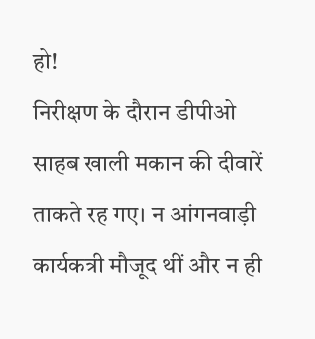हो!
निरीक्षण के दौरान डीपीओ साहब खाली मकान की दीवारें ताकते रह गए। न आंगनवाड़ी कार्यकत्री मौजूद थीं और न ही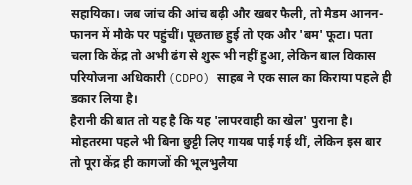सहायिका। जब जांच की आंच बढ़ी और खबर फैली, तो मैडम आनन-फानन में मौके पर पहुंचीं। पूछताछ हुई तो एक और 'बम' फूटा। पता चला कि केंद्र तो अभी ढंग से शुरू भी नहीं हुआ, लेकिन बाल विकास परियोजना अधिकारी (CDPO) साहब ने एक साल का किराया पहले ही डकार लिया है।
हैरानी की बात तो यह है कि यह 'लापरवाही का खेल' पुराना है। मोहतरमा पहले भी बिना छुट्टी लिए गायब पाई गई थीं, लेकिन इस बार तो पूरा केंद्र ही कागजों की भूलभुलैया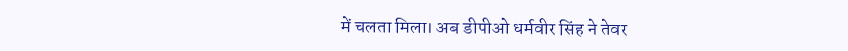में चलता मिला। अब डीपीओ धर्मवीर सिंह ने तेवर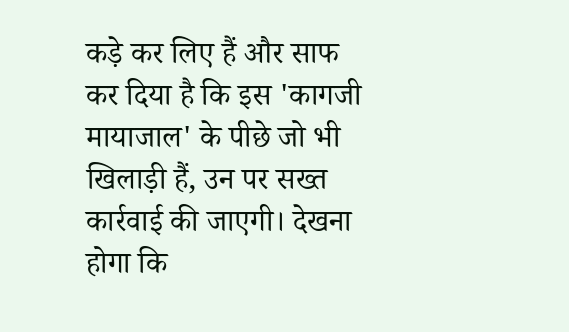कड़े कर लिए हैं और साफ कर दिया है कि इस 'कागजी मायाजाल' के पीछे जो भी खिलाड़ी हैं, उन पर सख्त कार्रवाई की जाएगी। देखना होगा कि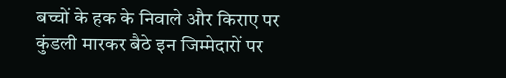बच्चों के हक के निवाले और किराए पर कुंडली मारकर बैठे इन जिम्मेदारों पर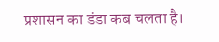प्रशासन का डंडा कब चलता है।